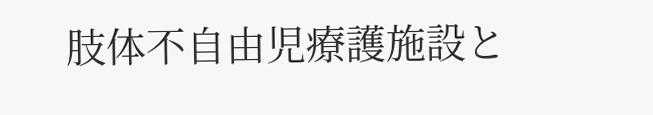肢体不自由児療護施設と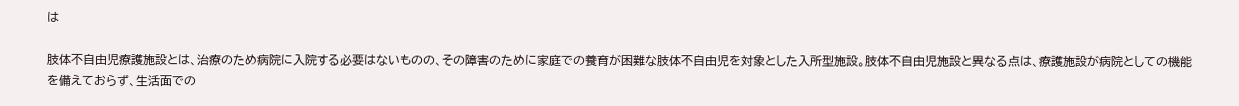は

肢体不自由児療護施設とは、治療のため病院に入院する必要はないものの、その障害のために家庭での養育が困難な肢体不自由児を対象とした入所型施設。肢体不自由児施設と異なる点は、療護施設が病院としての機能を備えておらず、生活面での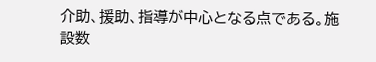介助、援助、指導が中心となる点である。施設数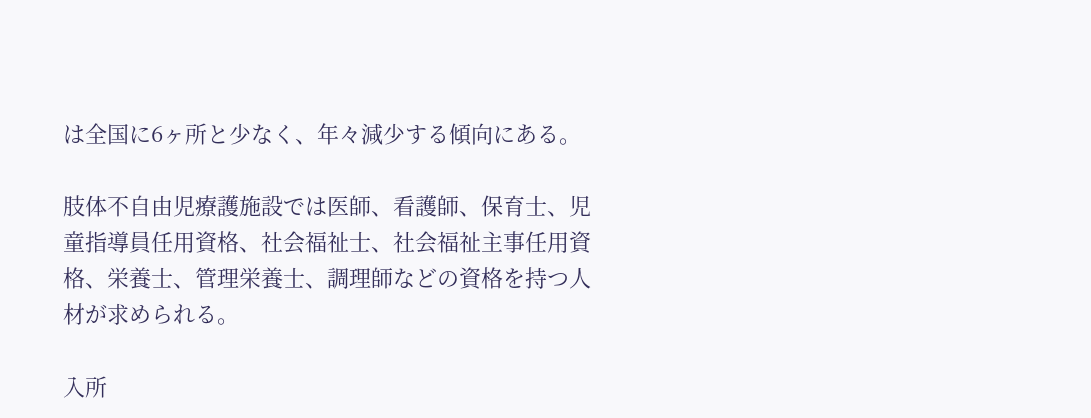は全国に6ヶ所と少なく、年々減少する傾向にある。

肢体不自由児療護施設では医師、看護師、保育士、児童指導員任用資格、社会福祉士、社会福祉主事任用資格、栄養士、管理栄養士、調理師などの資格を持つ人材が求められる。

入所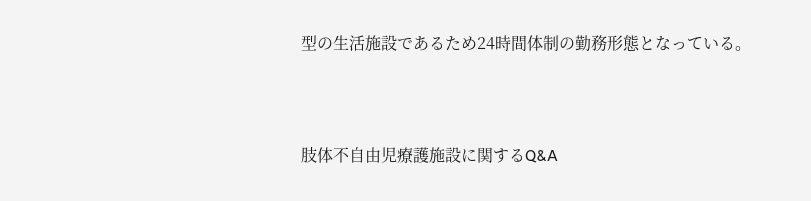型の生活施設であるため24時間体制の勤務形態となっている。



肢体不自由児療護施設に関するQ&A